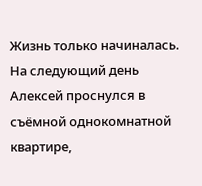Жизнь только начиналась.
На следующий день Алексей проснулся в съёмной однокомнатной квартире,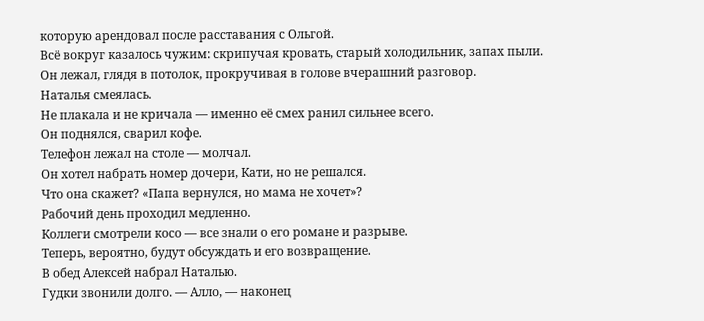которую арендовал после расставания с Ольгой.
Всё вокруг казалось чужим: скрипучая кровать, старый холодильник, запах пыли.
Он лежал, глядя в потолок, прокручивая в голове вчерашний разговор.
Наталья смеялась.
Не плакала и не кричала — именно её смех ранил сильнее всего.
Он поднялся, сварил кофе.
Телефон лежал на столе — молчал.
Он хотел набрать номер дочери, Кати, но не решался.
Что она скажет? «Папа вернулся, но мама не хочет»?
Рабочий день проходил медленно.
Коллеги смотрели косо — все знали о его романе и разрыве.
Теперь, вероятно, будут обсуждать и его возвращение.
В обед Алексей набрал Наталью.
Гудки звонили долго. — Алло, — наконец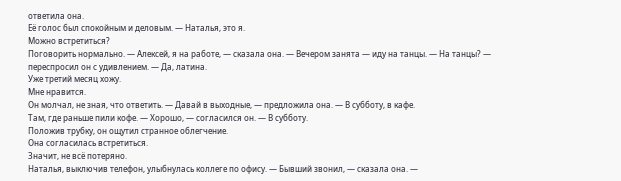ответила она.
Её голос был спокойным и деловым. — Наталья, это я.
Можно встретиться?
Поговорить нормально. — Алексей, я на работе, — сказала она. — Вечером занята — иду на танцы. — На танцы? — переспросил он с удивлением. — Да, латина.
Уже третий месяц хожу.
Мне нравится.
Он молчал, не зная, что ответить. — Давай в выходные, — предложила она. — В субботу, в кафе.
Там, где раньше пили кофе. — Хорошо, — согласился он. — В субботу.
Положив трубку, он ощутил странное облегчение.
Она согласилась встретиться.
Значит, не всё потеряно.
Наталья, выключив телефон, улыбнулась коллеге по офису. — Бывший звонил, — сказала она. —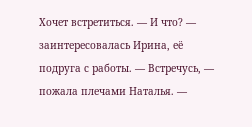Хочет встретиться. — И что? — заинтересовалась Ирина, её подруга с работы. — Встречусь, — пожала плечами Наталья. —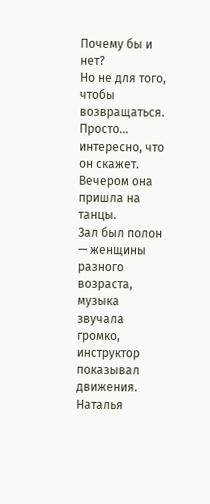Почему бы и нет?
Но не для того, чтобы возвращаться.
Просто… интересно, что он скажет.
Вечером она пришла на танцы.
Зал был полон — женщины разного возраста, музыка звучала громко, инструктор показывал движения.
Наталья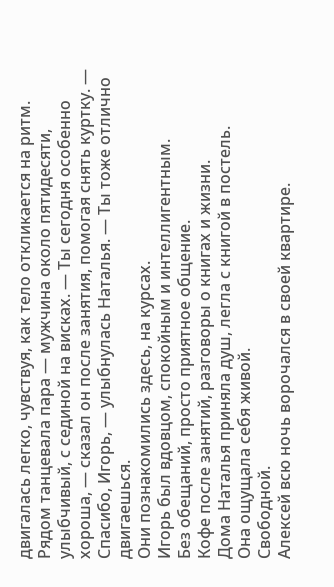двигалась легко, чувствуя, как тело откликается на ритм.
Рядом танцевала пара — мужчина около пятидесяти, улыбчивый, с сединой на висках. — Ты сегодня особенно хороша, — сказал он после занятия, помогая снять куртку. — Спасибо, Игорь, — улыбнулась Наталья. — Ты тоже отлично двигаешься.
Они познакомились здесь, на курсах.
Игорь был вдовцом, спокойным и интеллигентным.
Без обещаний, просто приятное общение.
Кофе после занятий, разговоры о книгах и жизни.
Дома Наталья приняла душ, легла с книгой в постель.
Она ощущала себя живой.
Свободной.
Алексей всю ночь ворочался в своей квартире.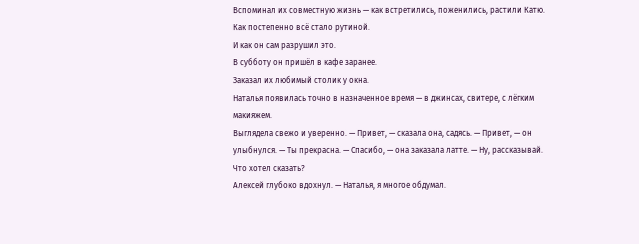Вспоминал их совместную жизнь — как встретились, поженились, растили Катю.
Как постепенно всё стало рутиной.
И как он сам разрушил это.
В субботу он пришёл в кафе заранее.
Заказал их любимый столик у окна.
Наталья появилась точно в назначенное время — в джинсах, свитере, с лёгким макияжем.
Выглядела свежо и уверенно. — Привет, — сказала она, садясь. — Привет, — он улыбнулся. — Ты прекрасна. — Спасибо, — она заказала латте. — Ну, рассказывай.
Что хотел сказать?
Алексей глубоко вдохнул. — Наталья, я многое обдумал.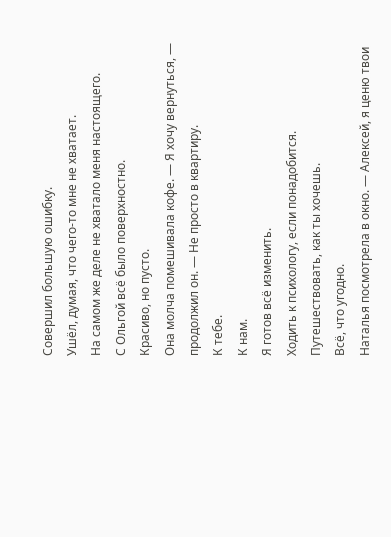Совершил большую ошибку.
Ушёл, думая, что чего-то мне не хватает.
На самом же деле не хватало меня настоящего.
С Ольгой всё было поверхностно.
Красиво, но пусто.
Она молча помешивала кофе. — Я хочу вернуться, — продолжил он. — Не просто в квартиру.
К тебе.
К нам.
Я готов всё изменить.
Ходить к психологу, если понадобится.
Путешествовать, как ты хочешь.
Всё, что угодно.
Наталья посмотрела в окно. — Алексей, я ценю твои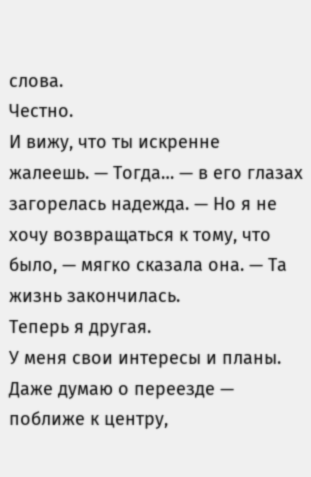слова.
Честно.
И вижу, что ты искренне жалеешь. — Тогда… — в его глазах загорелась надежда. — Но я не хочу возвращаться к тому, что было, — мягко сказала она. — Та жизнь закончилась.
Теперь я другая.
У меня свои интересы и планы.
Даже думаю о переезде — поближе к центру,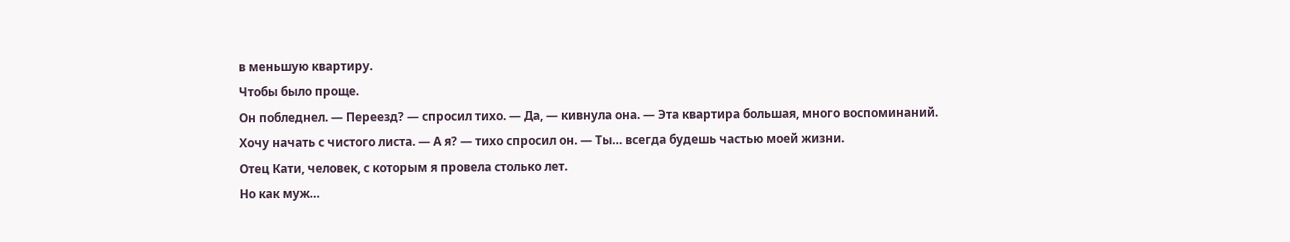в меньшую квартиру.
Чтобы было проще.
Он побледнел. — Переезд? — спросил тихо. — Да, — кивнула она. — Эта квартира большая, много воспоминаний.
Хочу начать с чистого листа. — А я? — тихо спросил он. — Ты… всегда будешь частью моей жизни.
Отец Кати, человек, с которым я провела столько лет.
Но как муж…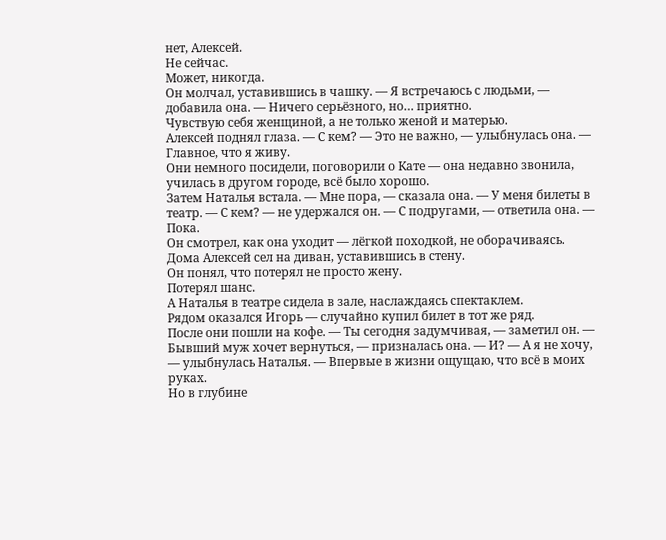нет, Алексей.
Не сейчас.
Может, никогда.
Он молчал, уставившись в чашку. — Я встречаюсь с людьми, — добавила она. — Ничего серьёзного, но… приятно.
Чувствую себя женщиной, а не только женой и матерью.
Алексей поднял глаза. — С кем? — Это не важно, — улыбнулась она. — Главное, что я живу.
Они немного посидели, поговорили о Кате — она недавно звонила, училась в другом городе, всё было хорошо.
Затем Наталья встала. — Мне пора, — сказала она. — У меня билеты в театр. — С кем? — не удержался он. — С подругами, — ответила она. — Пока.
Он смотрел, как она уходит — лёгкой походкой, не оборачиваясь.
Дома Алексей сел на диван, уставившись в стену.
Он понял, что потерял не просто жену.
Потерял шанс.
А Наталья в театре сидела в зале, наслаждаясь спектаклем.
Рядом оказался Игорь — случайно купил билет в тот же ряд.
После они пошли на кофе. — Ты сегодня задумчивая, — заметил он. — Бывший муж хочет вернуться, — призналась она. — И? — А я не хочу, — улыбнулась Наталья. — Впервые в жизни ощущаю, что всё в моих руках.
Но в глубине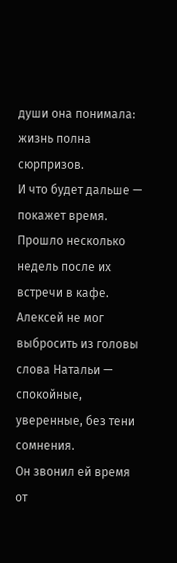души она понимала: жизнь полна сюрпризов.
И что будет дальше — покажет время.
Прошло несколько недель после их встречи в кафе.
Алексей не мог выбросить из головы слова Натальи — спокойные, уверенные, без тени сомнения.
Он звонил ей время от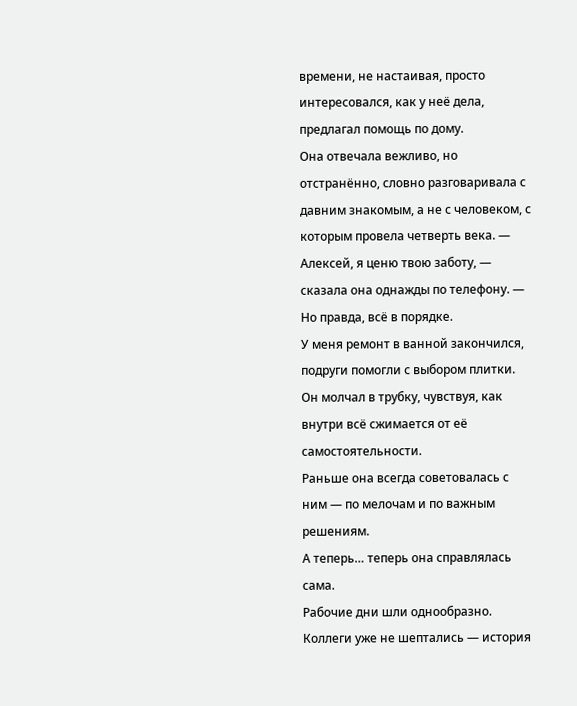времени, не настаивая, просто интересовался, как у неё дела, предлагал помощь по дому.
Она отвечала вежливо, но отстранённо, словно разговаривала с давним знакомым, а не с человеком, с которым провела четверть века. — Алексей, я ценю твою заботу, — сказала она однажды по телефону. — Но правда, всё в порядке.
У меня ремонт в ванной закончился, подруги помогли с выбором плитки.
Он молчал в трубку, чувствуя, как внутри всё сжимается от её самостоятельности.
Раньше она всегда советовалась с ним — по мелочам и по важным решениям.
А теперь… теперь она справлялась сама.
Рабочие дни шли однообразно.
Коллеги уже не шептались — история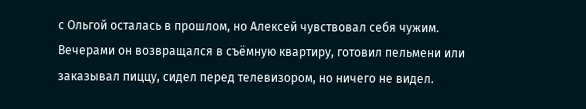с Ольгой осталась в прошлом, но Алексей чувствовал себя чужим.
Вечерами он возвращался в съёмную квартиру, готовил пельмени или заказывал пиццу, сидел перед телевизором, но ничего не видел.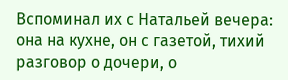Вспоминал их с Натальей вечера: она на кухне, он с газетой, тихий разговор о дочери, о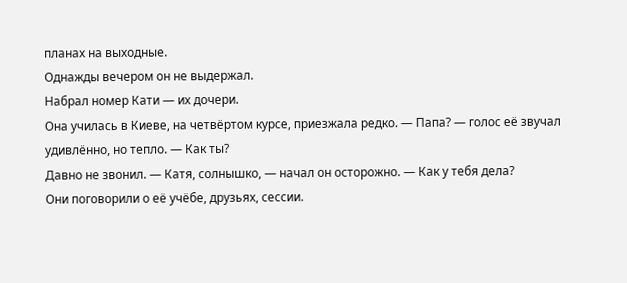планах на выходные.
Однажды вечером он не выдержал.
Набрал номер Кати — их дочери.
Она училась в Киеве, на четвёртом курсе, приезжала редко. — Папа? — голос её звучал удивлённо, но тепло. — Как ты?
Давно не звонил. — Катя, солнышко, — начал он осторожно. — Как у тебя дела?
Они поговорили о её учёбе, друзьях, сессии.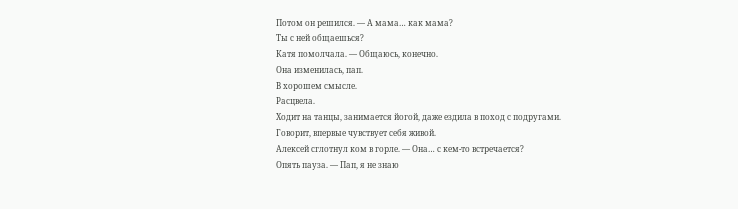Потом он решился. — А мама… как мама?
Ты с ней общаешься?
Катя помолчала. — Общаюсь, конечно.
Она изменилась, пап.
В хорошем смысле.
Расцвела.
Ходит на танцы, занимается йогой, даже ездила в поход с подругами.
Говорит, впервые чувствует себя живой.
Алексей сглотнул ком в горле. — Она… с кем-то встречается?
Опять пауза. — Пап, я не знаю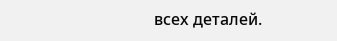всех деталей.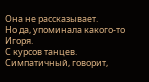Она не рассказывает.
Но да, упоминала какого-то Игоря.
С курсов танцев.
Симпатичный, говорит,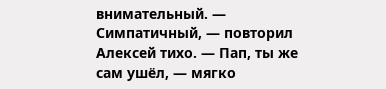внимательный. — Симпатичный, — повторил Алексей тихо. — Пап, ты же сам ушёл, — мягко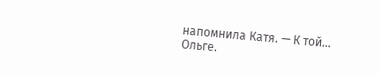напомнила Катя. — К той…
Ольге.